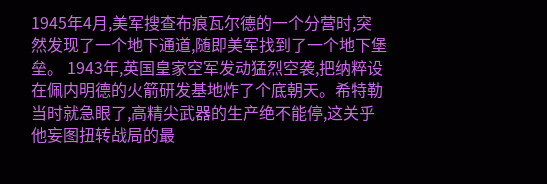1945年4月,美军搜查布痕瓦尔德的一个分营时,突然发现了一个地下通道,随即美军找到了一个地下堡垒。 1943年,英国皇家空军发动猛烈空袭,把纳粹设在佩内明德的火箭研发基地炸了个底朝天。希特勒当时就急眼了,高精尖武器的生产绝不能停,这关乎他妄图扭转战局的最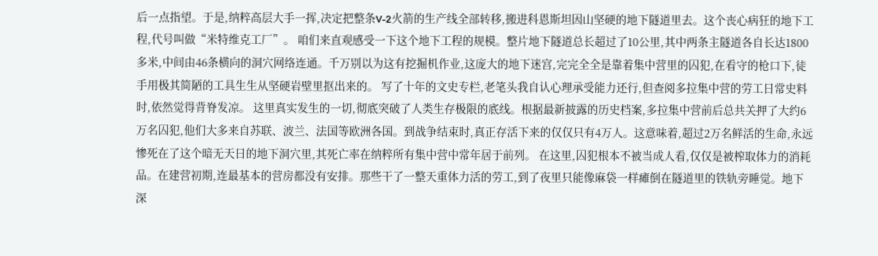后一点指望。于是,纳粹高层大手一挥,决定把整条V-2火箭的生产线全部转移,搬进科恩斯坦因山坚硬的地下隧道里去。这个丧心病狂的地下工程,代号叫做“米特维克工厂”。 咱们来直观感受一下这个地下工程的规模。整片地下隧道总长超过了10公里,其中两条主隧道各自长达1800多米,中间由46条横向的洞穴网络连通。千万别以为这有挖掘机作业,这庞大的地下迷宫,完完全全是靠着集中营里的囚犯,在看守的枪口下,徒手用极其简陋的工具生生从坚硬岩壁里抠出来的。 写了十年的文史专栏,老笔头我自认心理承受能力还行,但查阅多拉集中营的劳工日常史料时,依然觉得背脊发凉。 这里真实发生的一切,彻底突破了人类生存极限的底线。根据最新披露的历史档案,多拉集中营前后总共关押了大约6万名囚犯,他们大多来自苏联、波兰、法国等欧洲各国。到战争结束时,真正存活下来的仅仅只有4万人。这意味着,超过2万名鲜活的生命,永远惨死在了这个暗无天日的地下洞穴里,其死亡率在纳粹所有集中营中常年居于前列。 在这里,囚犯根本不被当成人看,仅仅是被榨取体力的消耗品。在建营初期,连最基本的营房都没有安排。那些干了一整天重体力活的劳工,到了夜里只能像麻袋一样瘫倒在隧道里的铁轨旁睡觉。地下深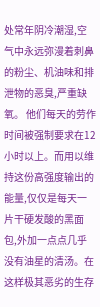处常年阴冷潮湿,空气中永远弥漫着刺鼻的粉尘、机油味和排泄物的恶臭,严重缺氧。 他们每天的劳作时间被强制要求在12小时以上。而用以维持这份高强度输出的能量,仅仅是每天一片干硬发酸的黑面包,外加一点点几乎没有油星的清汤。在这样极其恶劣的生存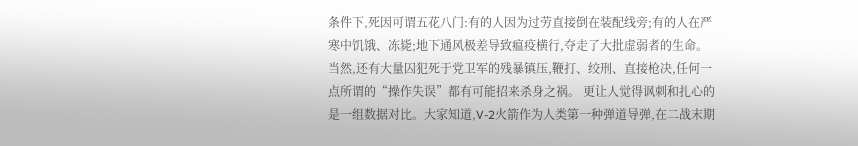条件下,死因可谓五花八门:有的人因为过劳直接倒在装配线旁;有的人在严寒中饥饿、冻毙;地下通风极差导致瘟疫横行,夺走了大批虚弱者的生命。当然,还有大量囚犯死于党卫军的残暴镇压,鞭打、绞刑、直接枪决,任何一点所谓的“操作失误”都有可能招来杀身之祸。 更让人觉得讽刺和扎心的是一组数据对比。大家知道,V-2火箭作为人类第一种弹道导弹,在二战末期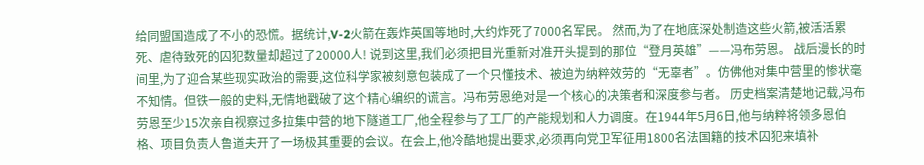给同盟国造成了不小的恐慌。据统计,V-2火箭在轰炸英国等地时,大约炸死了7000名军民。 然而,为了在地底深处制造这些火箭,被活活累死、虐待致死的囚犯数量却超过了20000人! 说到这里,我们必须把目光重新对准开头提到的那位“登月英雄”——冯布劳恩。 战后漫长的时间里,为了迎合某些现实政治的需要,这位科学家被刻意包装成了一个只懂技术、被迫为纳粹效劳的“无辜者”。仿佛他对集中营里的惨状毫不知情。但铁一般的史料,无情地戳破了这个精心编织的谎言。冯布劳恩绝对是一个核心的决策者和深度参与者。 历史档案清楚地记载,冯布劳恩至少15次亲自视察过多拉集中营的地下隧道工厂,他全程参与了工厂的产能规划和人力调度。在1944年5月6日,他与纳粹将领多恩伯格、项目负责人鲁道夫开了一场极其重要的会议。在会上,他冷酷地提出要求,必须再向党卫军征用1800名法国籍的技术囚犯来填补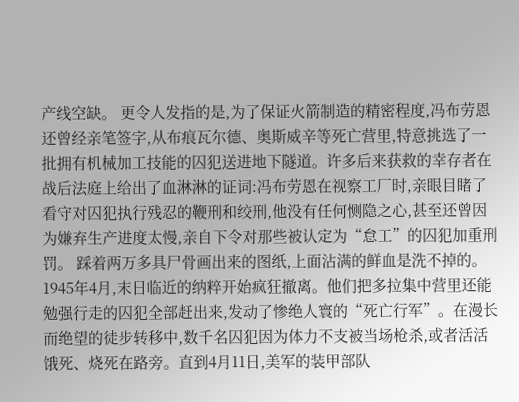产线空缺。 更令人发指的是,为了保证火箭制造的精密程度,冯布劳恩还曾经亲笔签字,从布痕瓦尔德、奥斯威辛等死亡营里,特意挑选了一批拥有机械加工技能的囚犯送进地下隧道。许多后来获救的幸存者在战后法庭上给出了血淋淋的证词:冯布劳恩在视察工厂时,亲眼目睹了看守对囚犯执行残忍的鞭刑和绞刑,他没有任何恻隐之心,甚至还曾因为嫌弃生产进度太慢,亲自下令对那些被认定为“怠工”的囚犯加重刑罚。 踩着两万多具尸骨画出来的图纸,上面沾满的鲜血是洗不掉的。 1945年4月,末日临近的纳粹开始疯狂撤离。他们把多拉集中营里还能勉强行走的囚犯全部赶出来,发动了惨绝人寰的“死亡行军”。在漫长而绝望的徒步转移中,数千名囚犯因为体力不支被当场枪杀,或者活活饿死、烧死在路旁。直到4月11日,美军的装甲部队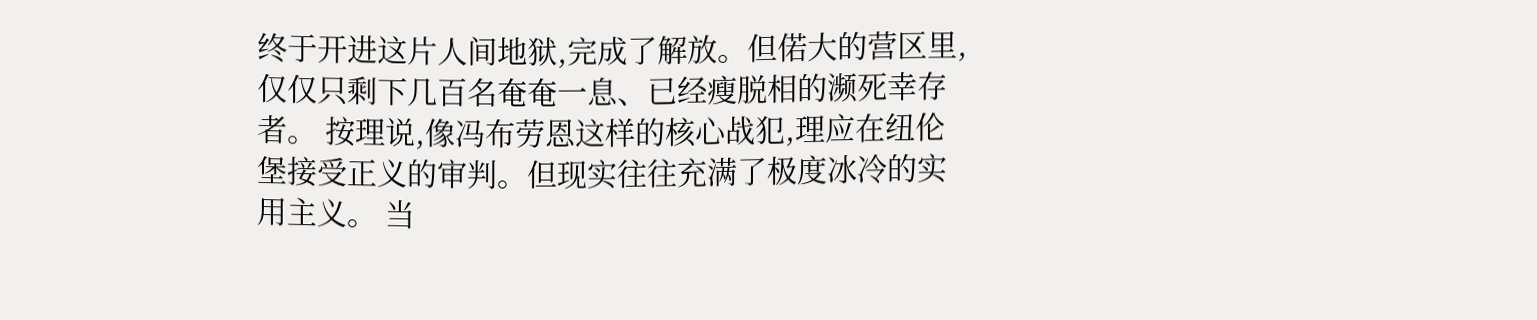终于开进这片人间地狱,完成了解放。但偌大的营区里,仅仅只剩下几百名奄奄一息、已经瘦脱相的濒死幸存者。 按理说,像冯布劳恩这样的核心战犯,理应在纽伦堡接受正义的审判。但现实往往充满了极度冰冷的实用主义。 当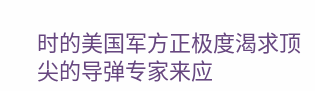时的美国军方正极度渴求顶尖的导弹专家来应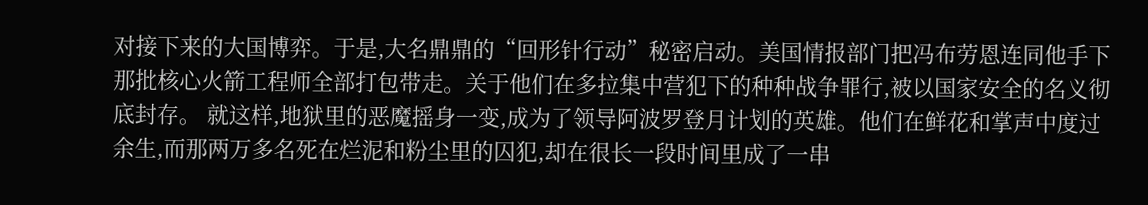对接下来的大国博弈。于是,大名鼎鼎的“回形针行动”秘密启动。美国情报部门把冯布劳恩连同他手下那批核心火箭工程师全部打包带走。关于他们在多拉集中营犯下的种种战争罪行,被以国家安全的名义彻底封存。 就这样,地狱里的恶魔摇身一变,成为了领导阿波罗登月计划的英雄。他们在鲜花和掌声中度过余生,而那两万多名死在烂泥和粉尘里的囚犯,却在很长一段时间里成了一串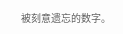被刻意遗忘的数字。